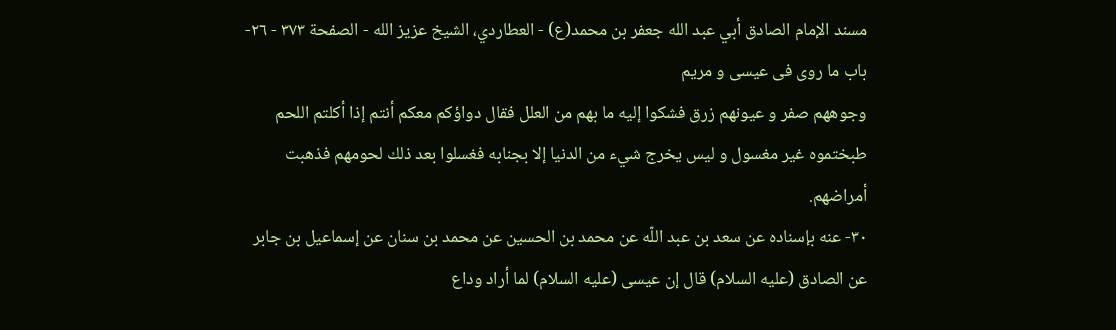مسند الإمام الصادق أبي عبد الله جعفر بن محمد(ع) - العطاردي، الشيخ عزيز الله - الصفحة ٣٧٣ - ٢٦- باب ما روى فى عيسى و مريم
وجوههم صفر و عيونهم زرق فشكوا إليه ما بهم من العلل فقال دواؤكم معكم أنتم إذا أكلتم اللحم طبختموه غير مغسول و ليس يخرج شيء من الدنيا إلا بجنابه فغسلوا بعد ذلك لحومهم فذهبت أمراضهم.
٣٠- عنه بإسناده عن سعد بن عبد اللّه عن محمد بن الحسين عن محمد بن سنان عن إسماعيل بن جابر عن الصادق (عليه السلام) قال إن عيسى (عليه السلام) لما أراد وداع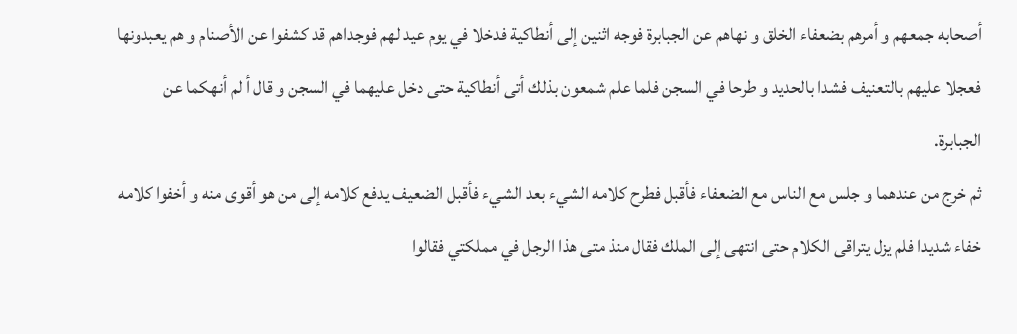أصحابه جمعهم و أمرهم بضعفاء الخلق و نهاهم عن الجبابرة فوجه اثنين إلى أنطاكية فدخلا في يوم عيد لهم فوجداهم قد كشفوا عن الأصنام و هم يعبدونها فعجلا عليهم بالتعنيف فشدا بالحديد و طرحا في السجن فلما علم شمعون بذلك أتى أنطاكية حتى دخل عليهما في السجن و قال أ لم أنهكما عن الجبابرة.
ثم خرج من عندهما و جلس مع الناس مع الضعفاء فأقبل فطرح كلامه الشيء بعد الشيء فأقبل الضعيف يدفع كلامه إلى من هو أقوى منه و أخفوا كلامه خفاء شديدا فلم يزل يتراقى الكلام حتى انتهى إلى الملك فقال منذ متى هذا الرجل في مملكتي فقالوا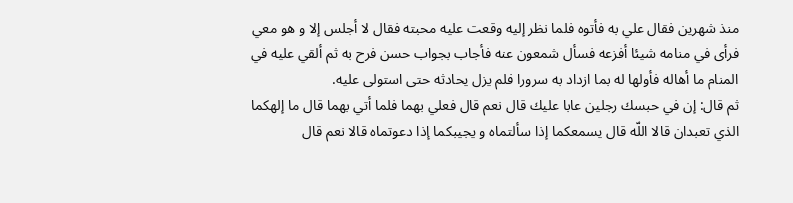منذ شهرين فقال علي به فأتوه فلما نظر إليه وقعت عليه محبته فقال لا أجلس إلا و هو معي
فرأى في منامه شيئا أفزعه فسأل شمعون عنه فأجاب بجواب حسن فرح به ثم ألقي عليه في المنام ما أهاله فأولها له بما ازداد به سرورا فلم يزل يحادثه حتى استولى عليه.
ثم قال: إن في حبسك رجلين عابا عليك قال نعم قال فعلي بهما فلما أتي بهما قال ما إلهكما الذي تعبدان قالا اللّه قال يسمعكما إذا سألتماه و يجيبكما إذا دعوتماه قالا نعم قال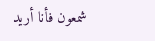شمعون فأنا أريد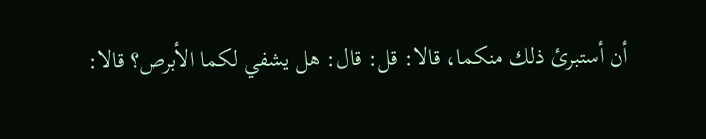أن أستبرئ ذلك منكما، قالا: قل: قال: هل يشفي لكما الأبرص؟ قالا: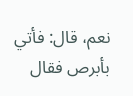نعم، قال: فأتي بأبرص فقال